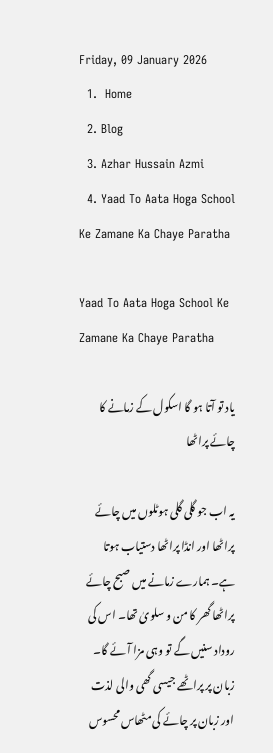Friday, 09 January 2026
  1.  Home
  2. Blog
  3. Azhar Hussain Azmi
  4. Yaad To Aata Hoga School Ke Zamane Ka Chaye Paratha

Yaad To Aata Hoga School Ke Zamane Ka Chaye Paratha

یاد تو آتا ہو گا اسکول کے زمانے کا چائے پراٹھا

یہ اب جو گلی گلی ہوٹلوں میں چائے پراٹھا اور انڈا پراٹھا دستیاب ہوتا ہے۔ ہمارے زمانے میں صبح چائے پراٹھا گھر کا من و سلویٰ تھا۔ اس کی روداد سنیں گے تو وہی مزا آئے گا۔ زبان پر پراٹھے جیسی گھی والی لذت اور زبان پر چائے کی مٹھاس محسوس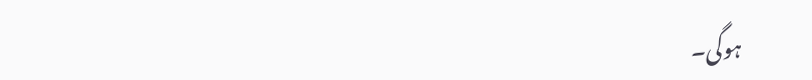ہوگی۔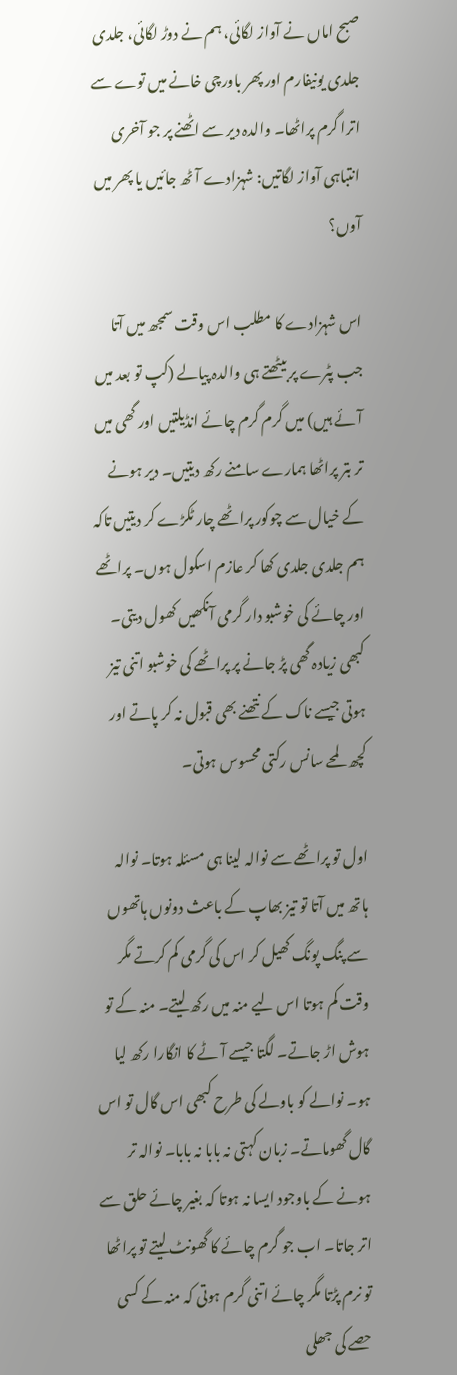صبح اماں نے آواز لگائی، ہم نے دوڑ لگائی، جلدی جلدی یونیفارم اور پھر باورچی خانے میں توے سے اترا گرم پراٹھا۔ والدہ دیر سے اٹھنے پر جو آخری انتباہی آواز لگاتیں: شہزادے آٹھ جائیں یا پھر میں آوں؟

اس شہزادے کا مطلب اس وقت سمجھ میں آتا جب پٹرے پر بیٹھتے ہی والدہ پیالے (کپ تو بعد میں آئے ہیں) میں گرم گرم چائے انڈیلتیں اور گھی میں تر بتر پراٹھا ہمارے سامنے رکھ دیتیں۔ دیر ہونے کے خیال سے چوکور پراٹھے چار ٹکڑے کر دیتیں تاکہ ہم جلدی جلدی کھا کر عازم اسکول ہوں۔ پراٹھے اور چائے کی خوشبو دار گرمی آنکھیں کھول دیتی۔ کبھی زیادہ گھی پڑ جانے پر پراٹھے کی خوشبو اتنی تیز ہوتی جیسے ناک کے نتھنے بھی قبول نہ کر پاتے اور کچھ لمحے سانس رکتی محسوس ہوتی۔

اول تو پراٹھے سے نوالہ لینا ہی مسئلہ ہوتا۔ نوالہ ہاتھ میں آتا تو تیز بھاپ کے باعث دونوں ہاتھوں سے پنگ پونگ کھیل کر اس کی گرمی کم کرتے مگر وقت کم ہوتا اس لیے منہ میں رکھ لیتے۔ منہ کے تو ہوش اڑ جاتے۔ لگتا جیسے آٹے کا انگارا رکھ لیا ہو۔ نوالے کو باولے کی طرح کبھی اس گال تو اس گال گھوماتے۔ زبان کہتی نہ بابا نہ بابا۔ نوالہ تر ہونے کے باوجود ایسا نہ ہوتا کہ بغیر چائے حلق سے اتر جاتا۔ اب جو گرم چائے کا گھونٹ لیتے تو پراٹھا تو نرم پڑتا مگر چائے اتنی گرم ہوتی کہ منہ کے کسی حصے کی جھلی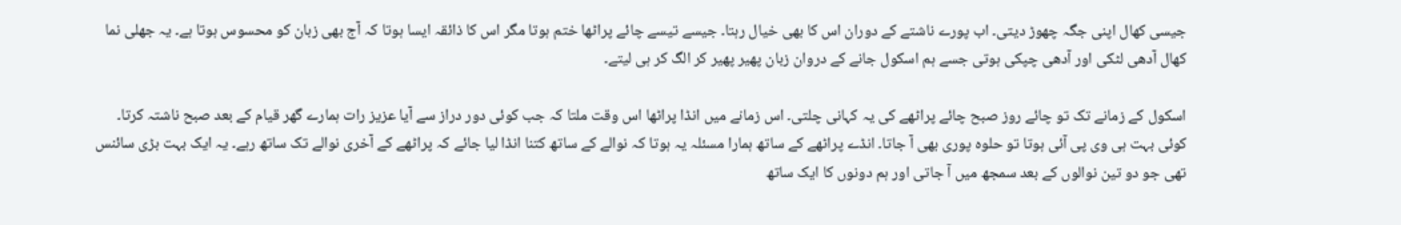جیسی کھال اپنی جگہ چھوڑ دیتی۔ اب پورے ناشتے کے دوران اس کا بھی خیال رہتا۔ جیسے تیسے چائے پراٹھا ختم ہوتا مگر اس کا ذائقہ ایسا ہوتا کہ آج بھی زبان کو محسوس ہوتا ہے۔ یہ جھلی نما کھال آدھی لٹکی اور آدھی چپکی ہوتی جسے ہم اسکول جانے کے دروان زبان پھیر پھیر کر الگ کر ہی لیتے۔

اسکول کے زمانے تک تو چائے روز صبح چائے پراٹھے کی یہ کہانی چلتی۔ اس زمانے میں انڈا پراٹھا اس وقت ملتا کہ جب کوئی دور دراز سے آیا عزیز رات ہمارے گھر قیام کے بعد صبح ناشتہ کرتا۔ کوئی بہت ہی وی پی آئی ہوتا تو حلوہ پوری بھی آ جاتا۔ انڈے پراٹھے کے ساتھ ہمارا مسئلہ یہ ہوتا کہ نوالے کے ساتھ کتنا انڈا لیا جائے کہ پراٹھے کے آخری نوالے تک ساتھ رہے۔ یہ ایک بہت بڑی سائنس تھی جو دو تین نوالوں کے بعد سمجھ میں آ جاتی اور ہم دونوں کا ایک ساتھ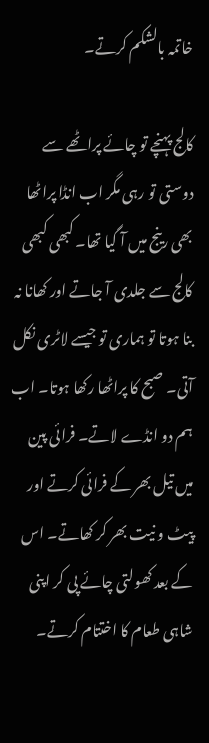خاتمہ بالشکم کرتے۔

کالج پہنچے تو چائے پراٹھے سے دوستی تو رہی مگر اب انڈا پراٹھا بھی رینج میں آ گیا تھا۔ کبھی کبھی کالج سے جلدی آ جاتے اور کھانا نہ بنا ہوتا تو ہماری تو جیسے لاٹری نکل آتی۔ صبح کا پراٹھا رکھا ہوتا۔ اب ہم دو انڈے لاتے۔ فرائی پین میں تیل بھر کے فرائی کرتے اور پیٹ و نیت بھر کر کھاتے۔ اس کے بعد کھولتی چائے پی کر اپنی شاہی طعام کا اختتام کرتے۔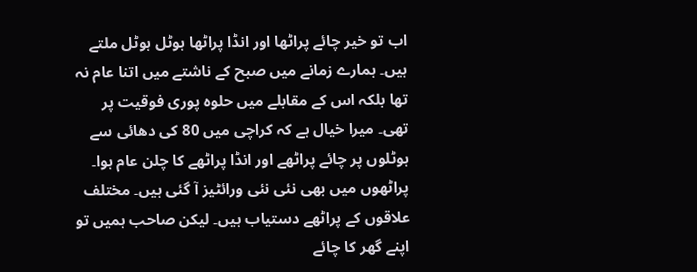اب تو خیر چائے پراٹھا اور انڈا پراٹھا ہوٹل ہوٹل ملتے ہیں۔ ہمارے زمانے میں صبح کے ناشتے میں اتنا عام نہ تھا بلکہ اس کے مقابلے میں حلوہ پوری فوقیت پر تھی۔ میرا خیال ہے کہ کراچی میں 80 کی دھائی سے ہوٹلوں پر چائے پراٹھے اور انڈا پراٹھے کا چلن عام ہوا۔ پراٹھوں میں بھی نئی نئی ورائٹیز آ گئی ہیں۔ مختلف علاقوں کے پراٹھے دستیاب ہیں۔ لیکن صاحب ہمیں تو اپنے گھر کا چائے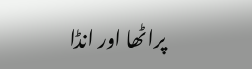پراٹھا اور انڈا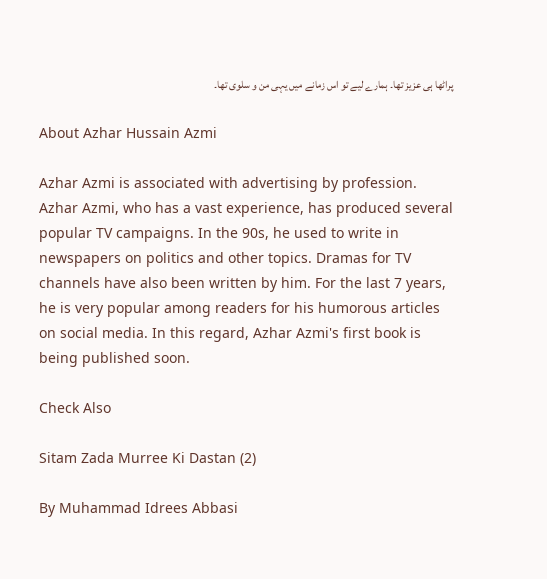پراٹھا ہی عزیز تھا۔ ہمارے لیے تو اس زمانے میں یہی من و سلوی تھا۔

About Azhar Hussain Azmi

Azhar Azmi is associated with advertising by profession. Azhar Azmi, who has a vast experience, has produced several popular TV campaigns. In the 90s, he used to write in newspapers on politics and other topics. Dramas for TV channels have also been written by him. For the last 7 years, he is very popular among readers for his humorous articles on social media. In this regard, Azhar Azmi's first book is being published soon.

Check Also

Sitam Zada Murree Ki Dastan (2)

By Muhammad Idrees Abbasi